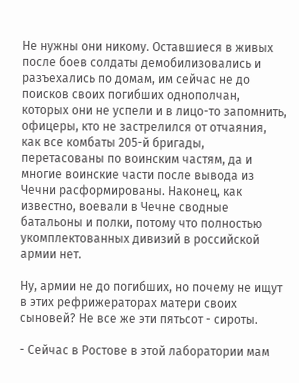Не нужны они никому. Оставшиеся в живых после боев солдаты демобилизовались и разъехались по домам, им сейчас не до поисков своих погибших однополчан, которых они не успели и в лицо-то запомнить, офицеры, кто не застрелился от отчаяния, как все комбаты 205-й бригады, перетасованы по воинским частям, да и многие воинские части после вывода из Чечни расформированы. Наконец, как известно, воевали в Чечне сводные батальоны и полки, потому что полностью укомплектованных дивизий в российской армии нет.

Ну, армии не до погибших, но почему не ищут в этих рефрижераторах матери своих сыновей? Не все же эти пятьсот - сироты.

- Сейчас в Ростове в этой лаборатории мам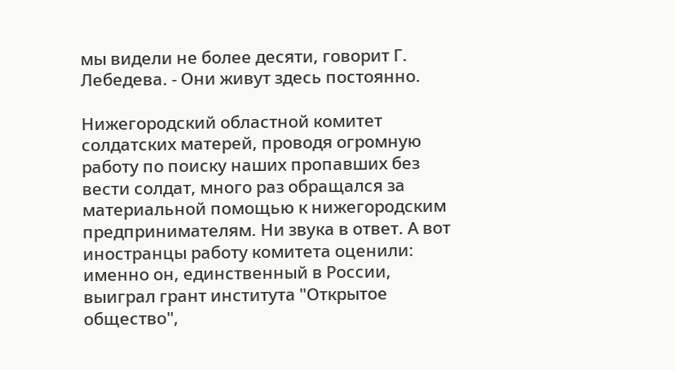мы видели не более десяти, говорит Г. Лебедева. - Они живут здесь постоянно.

Нижегородский областной комитет солдатских матерей, проводя огромную работу по поиску наших пропавших без вести солдат, много раз обращался за материальной помощью к нижегородским предпринимателям. Ни звука в ответ. А вот иностранцы работу комитета оценили: именно он, единственный в России, выиграл грант института "Открытое общество",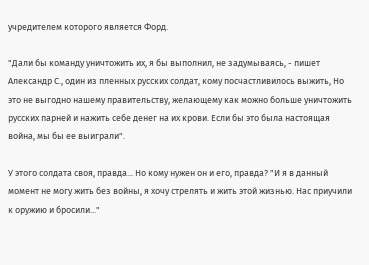учредителем которого является Форд.

"Дали бы команду уничтожить их, я бы выполнил, не задумываясь, - пишет Александр С., один из пленных русских солдат, кому посчастливилось выжить, Но это не выгодно нашему правительству, желающему как можно больше уничтожить русских парней и нажить себе денег на их крови. Если бы это была настоящая война, мы бы ее выиграли".

У этого солдата своя, правда... Но кому нужен он и его, правда? "И я в данный момент не могу жить без войны, я хочу стрелять и жить этой жизнью. Нас приучили к оружию и бросили..."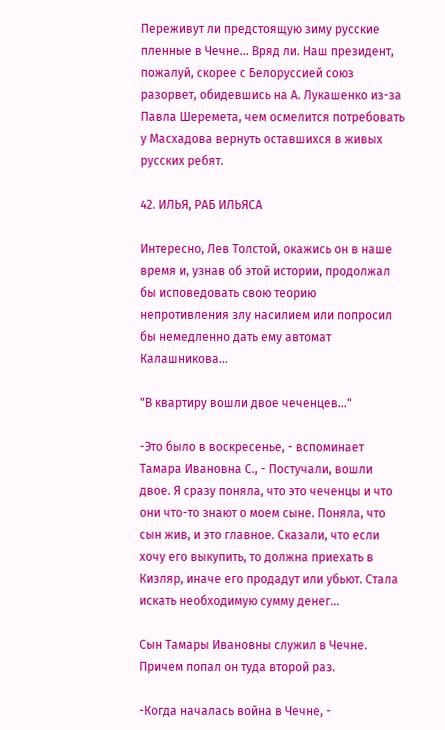Переживут ли предстоящую зиму русские пленные в Чечне... Вряд ли. Наш президент, пожалуй, скорее с Белоруссией союз разорвет, обидевшись на А. Лукашенко из-за Павла Шеремета, чем осмелится потребовать у Масхадова вернуть оставшихся в живых русских ребят.

42. ИЛЬЯ, РАБ ИЛЬЯСА

Интересно, Лев Толстой, окажись он в наше время и, узнав об этой истории, продолжал бы исповедовать свою теорию непротивления злу насилием или попросил бы немедленно дать ему автомат Калашникова...

"В квартиру вошли двое чеченцев..."

-Это было в воскресенье, - вспоминает Тамара Ивановна С., - Постучали, вошли двое. Я сразу поняла, что это чеченцы и что они что-то знают о моем сыне. Поняла, что сын жив, и это главное. Сказали, что если хочу его выкупить, то должна приехать в Кизляр, иначе его продадут или убьют. Стала искать необходимую сумму денег...

Сын Тамары Ивановны служил в Чечне. Причем попал он туда второй раз.

-Когда началась война в Чечне, -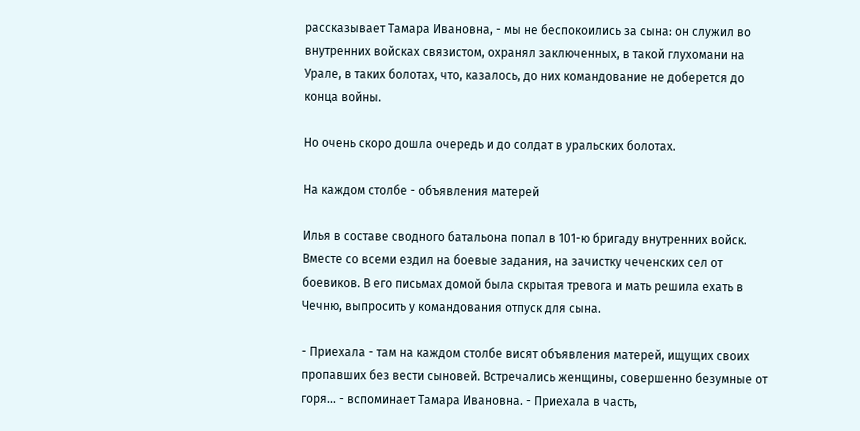рассказывает Тамара Ивановна, - мы не беспокоились за сына: он служил во внутренних войсках связистом, охранял заключенных, в такой глухомани на Урале, в таких болотах, что, казалось, до них командование не доберется до конца войны.

Но очень скоро дошла очередь и до солдат в уральских болотах.

На каждом столбе - объявления матерей

Илья в составе сводного батальона попал в 101-ю бригаду внутренних войск. Вместе со всеми ездил на боевые задания, на зачистку чеченских сел от боевиков. В его письмах домой была скрытая тревога и мать решила ехать в Чечню, выпросить у командования отпуск для сына.

- Приехала - там на каждом столбе висят объявления матерей, ищущих своих пропавших без вести сыновей. Встречались женщины, совершенно безумные от горя... - вспоминает Тамара Ивановна. - Приехала в часть,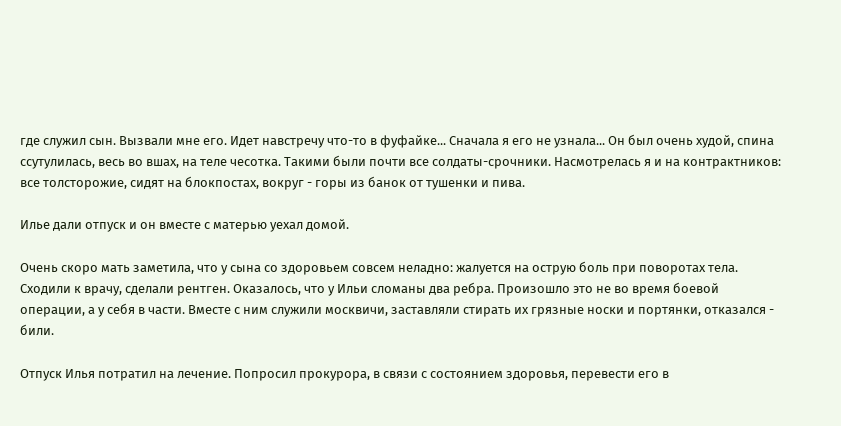где служил сын. Вызвали мне его. Идет навстречу что-то в фуфайке... Сначала я его не узнала... Он был очень худой, спина ссутулилась, весь во вшах, на теле чесотка. Такими были почти все солдаты-срочники. Насмотрелась я и на контрактников: все толсторожие, сидят на блокпостах, вокруг - горы из банок от тушенки и пива.

Илье дали отпуск и он вместе с матерью уехал домой.

Очень скоро мать заметила, что у сына со здоровьем совсем неладно: жалуется на острую боль при поворотах тела. Сходили к врачу, сделали рентген. Оказалось, что у Ильи сломаны два ребра. Произошло это не во время боевой операции, а у себя в части. Вместе с ним служили москвичи, заставляли стирать их грязные носки и портянки, отказался - били.

Отпуск Илья потратил на лечение. Попросил прокурора, в связи с состоянием здоровья, перевести его в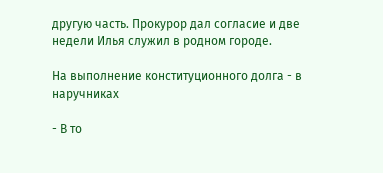другую часть. Прокурор дал согласие и две недели Илья служил в родном городе.

На выполнение конституционного долга - в наручниках

- В то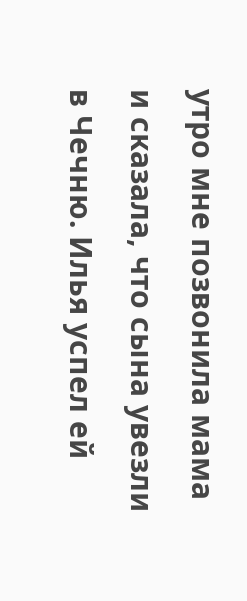утро мне позвонила мама и сказала, что сына увезли в Чечню. Илья успел ей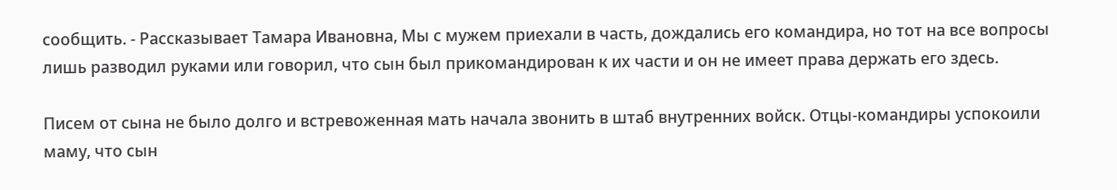сообщить. - Рассказывает Тамара Ивановна, Мы с мужем приехали в часть, дождались его командира, но тот на все вопросы лишь разводил руками или говорил, что сын был прикомандирован к их части и он не имеет права держать его здесь.

Писем от сына не было долго и встревоженная мать начала звонить в штаб внутренних войск. Отцы-командиры успокоили маму, что сын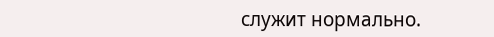служит нормально.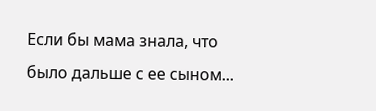Если бы мама знала, что было дальше с ее сыном...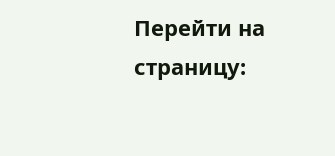Перейти на страницу: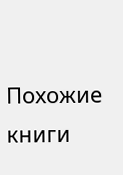Похожие книги